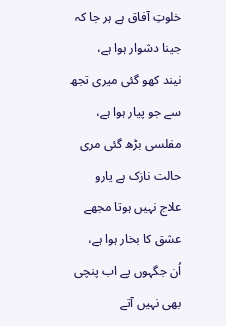خلوتِ آفاق ہے ہر جا کہ جینا دشوار ہوا ہے،
نیند کھو گئی میری تجھ سے جو پیار ہوا ہے،
مفلسی بڑھ گئی مری حالت نازک ہے یارو
علاج نہیں ہوتا مجھے عشق کا بخار ہوا ہے،
اُن جگہوں پے اب پنچی بھی نہیں آتے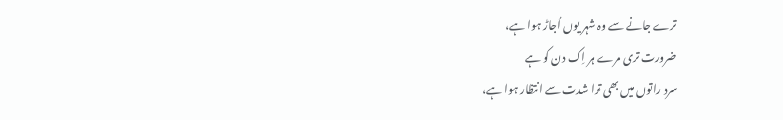ترے جانے سے وہ شہر یوں اُجاڑ ہوا ہے،
ضرورت تری مرے ہر اِک دن کو ہے
سرد راتوں میں بھی ترا شدت سے انتظار ہوا ہے،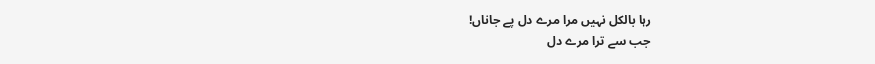رہا بالکل نہیں مرا مرے دل پے جاناں!
جب سے ترا مرے دل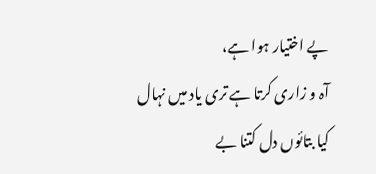پے اختیار ہوا ہے،
آہ و زاری کرتا ہے تری یاد میں نہال
کیا بتائوں دل کتنا بے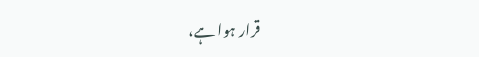قرار ہوا ہے،